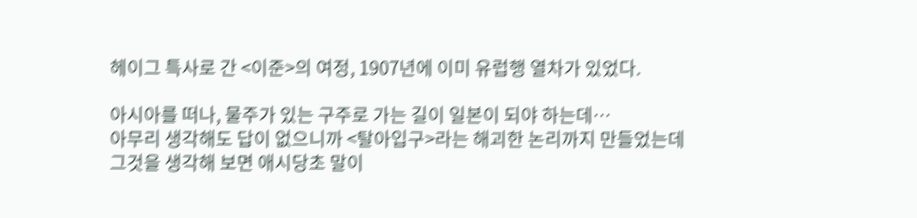헤이그 특사로 간 <이준>의 여정, 1907년에 이미 유럽행 열차가 있었다.

아시아를 떠나, 물주가 있는 구주로 가는 길이 일본이 되야 하는데…
아무리 생각해도 답이 없으니까 <탈아입구>라는 해괴한 논리까지 만들었는데
그것을 생각해 보면 애시당초 말이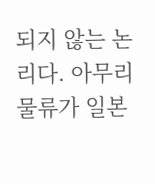되지 않는 논리다. 아무리 물류가 일본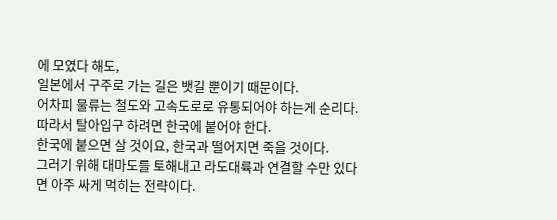에 모였다 해도,
일본에서 구주로 가는 길은 뱃길 뿐이기 때문이다.
어차피 물류는 철도와 고속도로로 유통되어야 하는게 순리다.
따라서 탈아입구 하려면 한국에 붙어야 한다.
한국에 붙으면 살 것이요, 한국과 떨어지면 죽을 것이다.
그러기 위해 대마도를 토해내고 라도대륙과 연결할 수만 있다면 아주 싸게 먹히는 전략이다.